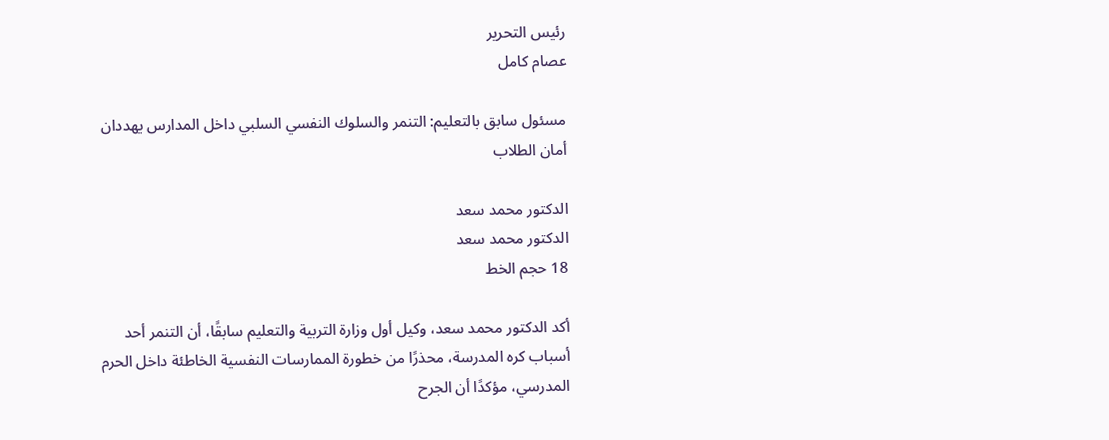رئيس التحرير
عصام كامل

مسئول سابق بالتعليم: التنمر والسلوك النفسي السلبي داخل المدارس يهددان أمان الطلاب

الدكتور محمد سعد
الدكتور محمد سعد
18 حجم الخط

أكد الدكتور محمد سعد، وكيل أول وزارة التربية والتعليم سابقًا، أن التنمر أحد أسباب كره المدرسة، محذرًا من خطورة الممارسات النفسية الخاطئة داخل الحرم المدرسي، مؤكدًا أن الجرح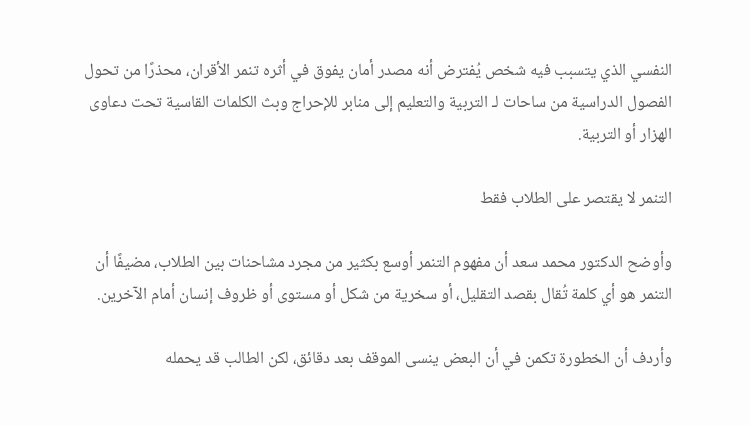النفسي الذي يتسبب فيه شخص يُفترض أنه مصدر أمان يفوق في أثره تنمر الأقران، محذرًا من تحول الفصول الدراسية من ساحات لـ التربية والتعليم إلى منابر للإحراج وبث الكلمات القاسية تحت دعاوى الهزار أو التربية.

التنمر لا يقتصر على الطلاب فقط

وأوضح الدكتور محمد سعد أن مفهوم التنمر أوسع بكثير من مجرد مشاحنات بين الطلاب، مضيفًا أن التنمر هو أي كلمة تُقال بقصد التقليل، أو سخرية من شكل أو مستوى أو ظروف إنسان أمام الآخرين.

وأردف أن الخطورة تكمن في أن البعض ينسى الموقف بعد دقائق، لكن الطالب قد يحمله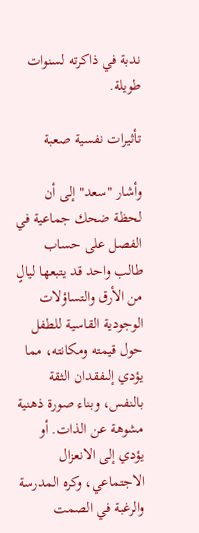ندبة في ذاكرته لسنوات طويلة.

تأثيرات نفسية صعبة

وأشار "سعد" إلى أن لحظة ضحك جماعية في الفصل على حساب طالب واحد قد يتبعها ليالٍ من الأرق والتساؤلات الوجودية القاسية للطفل حول قيمته ومكانته، مما يؤدي إلىفقدان الثقة بالنفس، وبناء صورة ذهنية مشوهة عن الذات. أو يؤدي إلى الانعزال الاجتماعي، وكره المدرسة والرغبة في الصمت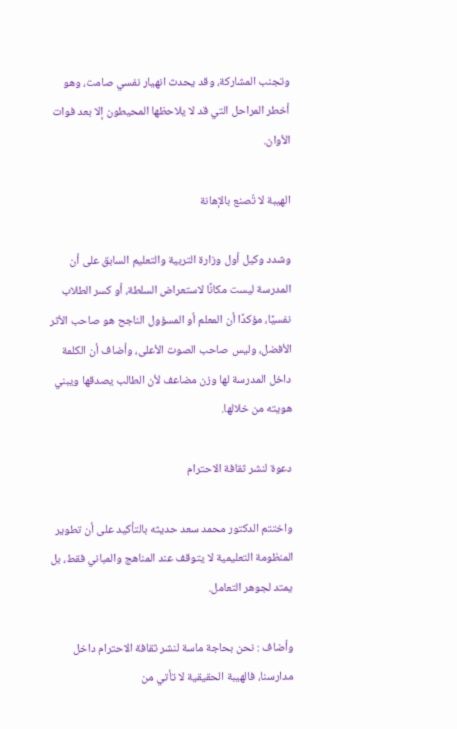وتجنب المشاركة، وقد يحدث انهيار نفسي صامت، وهو أخطر المراحل التي قد لا يلاحظها المحيطون إلا بعد فوات الأوان.

الهيبة لا تُصنع بالإهانة

وشدد وكيل أول وزارة التربية والتعليم السابق على أن المدرسة ليست مكانًا لاستعراض السلطة، أو كسر الطلاب نفسيًا، مؤكدًا أن المعلم أو المسؤول الناجح هو صاحب الأثر الأفضل، وليس صاحب الصوت الأعلى، وأضاف أن الكلمة داخل المدرسة لها وزن مضاعف لأن الطالب يصدقها ويبني هويته من خلالها.

دعوة لنشر ثقافة الاحترام

واختتم الدكتور محمد سعد حديثه بالتأكيد على أن تطوير المنظومة التعليمية لا يتوقف عند المناهج والمباني فقط، بل يمتد لجوهر التعامل.

وأضاف : نحن بحاجة ماسة لنشر ثقافة الاحترام داخل مدارسنا، فالهيبة الحقيقية لا تأتي من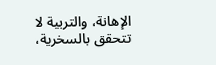الإهانة، والتربية لا تتحقق بالسخرية،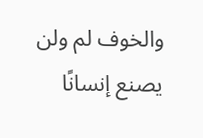والخوف لم ولن يصنع إنسانًا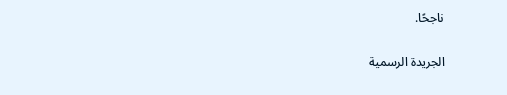ناجحًا.

الجريدة الرسمية